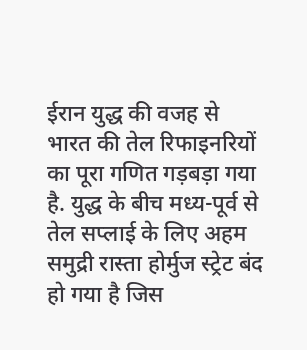ईरान युद्ध की वजह से भारत की तेल रिफाइनरियों का पूरा गणित गड़बड़ा गया है. युद्ध के बीच मध्य-पूर्व से तेल सप्लाई के लिए अहम समुद्री रास्ता होर्मुज स्ट्रेट बंद हो गया है जिस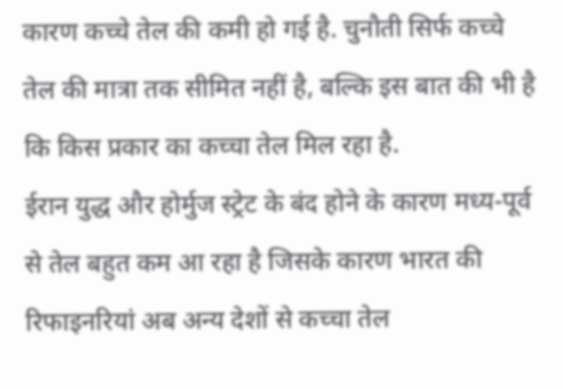कारण कच्चे तेल की कमी हो गई है. चुनौती सिर्फ कच्चे तेल की मात्रा तक सीमित नहीं है, बल्कि इस बात की भी है कि किस प्रकार का कच्चा तेल मिल रहा है.
ईरान युद्ध और होर्मुज स्ट्रेट के बंद होने के कारण मध्य-पूर्व से तेल बहुत कम आ रहा है जिसके कारण भारत की रिफाइनरियां अब अन्य देशों से कच्चा तेल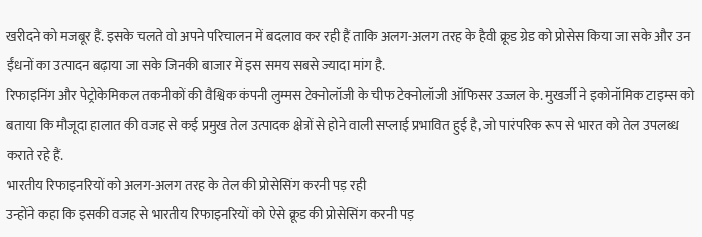खरीदने को मजबूर हैं. इसके चलते वो अपने परिचालन में बदलाव कर रही हैं ताकि अलग-अलग तरह के हैवी क्रूड ग्रेड को प्रोसेस किया जा सके और उन ईंधनों का उत्पादन बढ़ाया जा सके जिनकी बाजार में इस समय सबसे ज्यादा मांग है.
रिफाइनिंग और पेट्रोकेमिकल तकनीकों की वैश्विक कंपनी लुम्मस टेक्नोलॉजी के चीफ टेक्नोलॉजी ऑफिसर उज्जल के. मुखर्जी ने इकोनॉमिक टाइम्स को बताया कि मौजूदा हालात की वजह से कई प्रमुख तेल उत्पादक क्षेत्रों से होने वाली सप्लाई प्रभावित हुई है, जो पारंपरिक रूप से भारत को तेल उपलब्ध कराते रहे हैं.
भारतीय रिफाइनरियों को अलग-अलग तरह के तेल की प्रोसेसिंग करनी पड़ रही
उन्होंने कहा कि इसकी वजह से भारतीय रिफाइनरियों को ऐसे क्रूड की प्रोसेसिंग करनी पड़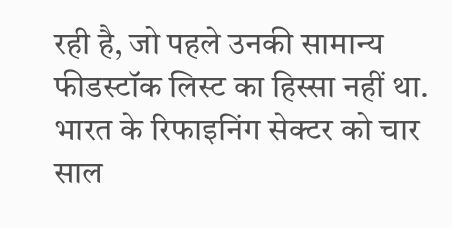रही है, जो पहले उनकी सामान्य फीडस्टॉक लिस्ट का हिस्सा नहीं था.
भारत के रिफाइनिंग सेक्टर को चार साल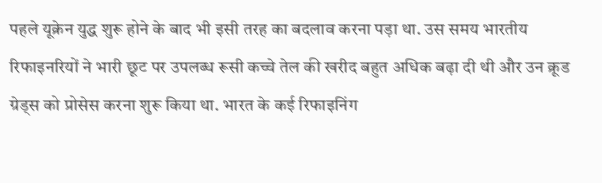पहले यूक्रेन युद्ध शुरू होने के बाद भी इसी तरह का बदलाव करना पड़ा था. उस समय भारतीय रिफाइनरियों ने भारी छूट पर उपलब्ध रूसी कच्चे तेल की खरीद बहुत अधिक बढ़ा दी थी और उन क्रूड ग्रेड्स को प्रोसेस करना शुरू किया था. भारत के कई रिफाइनिंग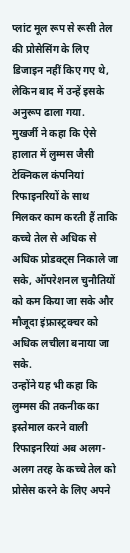प्लांट मूल रूप से रूसी तेल की प्रोसेसिंग के लिए डिजाइन नहीं किए गए थे, लेकिन बाद में उन्हें इसके अनुरूप ढाला गया.
मुखर्जी ने कहा कि ऐसे हालात में लुम्मस जैसी टेक्निकल कंपनियां रिफाइनरियों के साथ मिलकर काम करती हैं ताकि कच्चे तेल से अधिक से अधिक प्रोडक्ट्स निकाले जा सके, ऑपरेशनल चुनौतियों को कम किया जा सके और मौजूदा इंफ्रास्ट्रक्चर को अधिक लचीला बनाया जा सके.
उन्होंने यह भी कहा कि लुम्मस की तकनीक का इस्तेमाल करने वाली रिफाइनरियां अब अलग-अलग तरह के कच्चे तेल को प्रोसेस करने के लिए अपने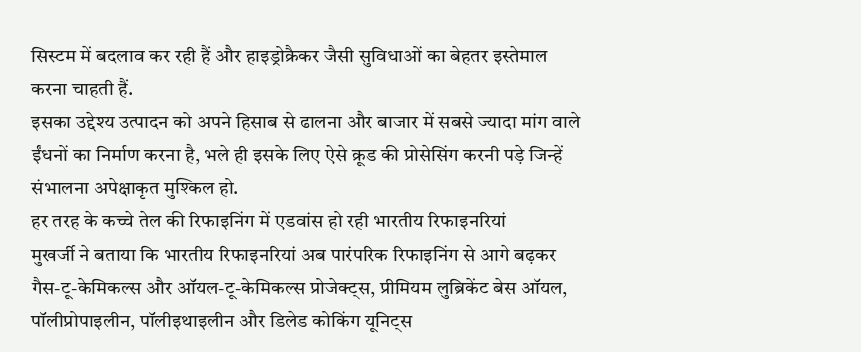सिस्टम में बदलाव कर रही हैं और हाइड्रोक्रैकर जैसी सुविधाओं का बेहतर इस्तेमाल करना चाहती हैं.
इसका उद्देश्य उत्पादन को अपने हिसाब से ढालना और बाजार में सबसे ज्यादा मांग वाले ईंधनों का निर्माण करना है, भले ही इसके लिए ऐसे क्रूड की प्रोसेसिंग करनी पड़े जिन्हें संभालना अपेक्षाकृत मुश्किल हो.
हर तरह के कच्चे तेल की रिफाइनिंग में एडवांस हो रही भारतीय रिफाइनरियां
मुखर्जी ने बताया कि भारतीय रिफाइनरियां अब पारंपरिक रिफाइनिंग से आगे बढ़कर गैस-टू-केमिकल्स और ऑयल-टू-केमिकल्स प्रोजेक्ट्स, प्रीमियम लुब्रिकेंट बेस ऑयल, पॉलीप्रोपाइलीन, पॉलीइथाइलीन और डिलेड कोकिंग यूनिट्स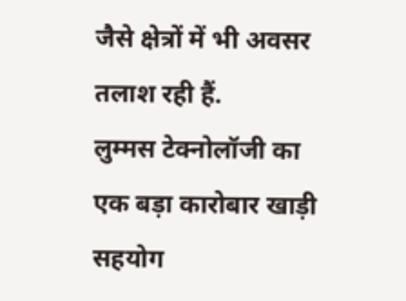जैसे क्षेत्रों में भी अवसर तलाश रही हैं.
लुम्मस टेक्नोलॉजी का एक बड़ा कारोबार खाड़ी सहयोग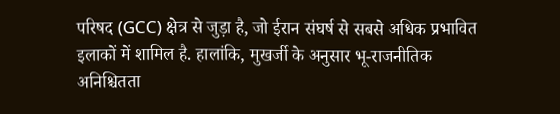परिषद (GCC) क्षेत्र से जुड़ा है, जो ईरान संघर्ष से सबसे अधिक प्रभावित इलाकों में शामिल है. हालांकि, मुखर्जी के अनुसार भू-राजनीतिक अनिश्चितता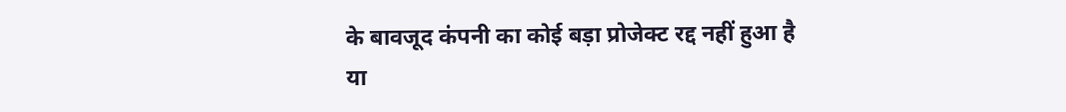के बावजूद कंपनी का कोई बड़ा प्रोजेक्ट रद्द नहीं हुआ है या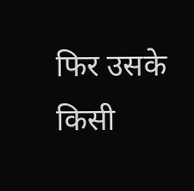फिर उसके किसी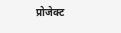प्रोजेक्ट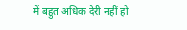में बहुत अधिक देरी नहीं हो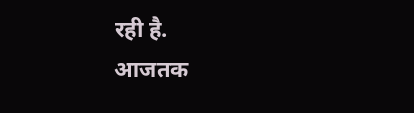रही है.
आजतक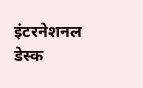इंटरनेशनल डेस्क